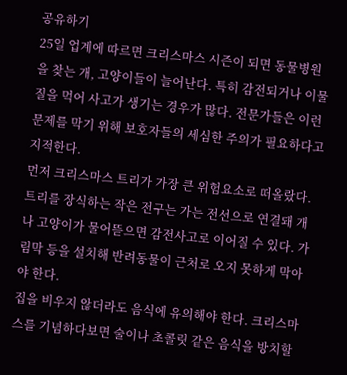공유하기
25일 업계에 따르면 크리스마스 시즌이 되면 동물병원을 찾는 개, 고양이들이 늘어난다. 특히 감전되거나 이물질을 먹어 사고가 생기는 경우가 많다. 전문가들은 이런 문제를 막기 위해 보호자들의 세심한 주의가 필요하다고 지적한다.
먼저 크리스마스 트리가 가장 큰 위험요소로 떠올랐다. 트리를 장식하는 작은 전구는 가는 전선으로 연결돼 개나 고양이가 물어뜯으면 감전사고로 이어질 수 있다. 가림막 등을 설치해 반려동물이 근처로 오지 못하게 막아야 한다.
집을 비우지 않더라도 음식에 유의해야 한다. 크리스마스를 기념하다보면 술이나 초콜릿 같은 음식을 방치할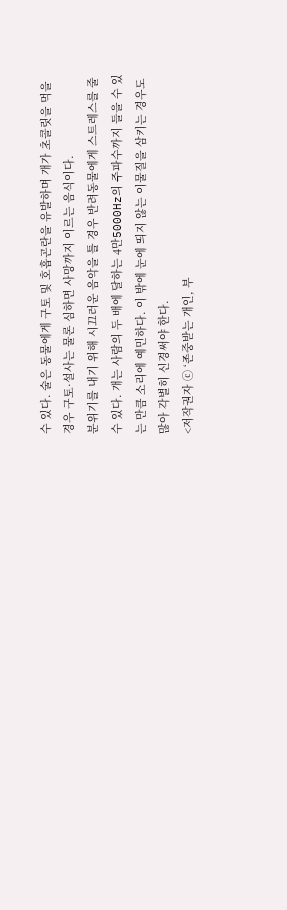수 있다. 술은 동물에게 구토 및 호흡곤란을 유발하며 개가 초콜릿을 먹을 경우 구토·설사는 물론 심하면 사망까지 이르는 음식이다.
분위기를 내기 위해 시끄러운 음악을 틀 경우 반려동물에게 스트레스를 줄 수 있다. 개는 사람의 두 배에 달하는 4만5000Hz의 주파수까지 들을 수 있는 만큼 소리에 예민하다. 이 밖에 눈에 띄지 않는 이물질을 삼키는 경우도 많아 각별히 신경써야 한다.
<저작권자 ⓒ ‘존중받는 개인, 부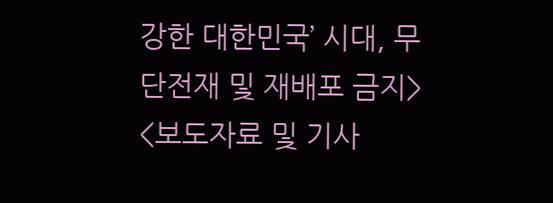강한 대한민국’ 시대, 무단전재 및 재배포 금지>
<보도자료 및 기사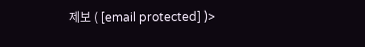제보 ( [email protected] )>